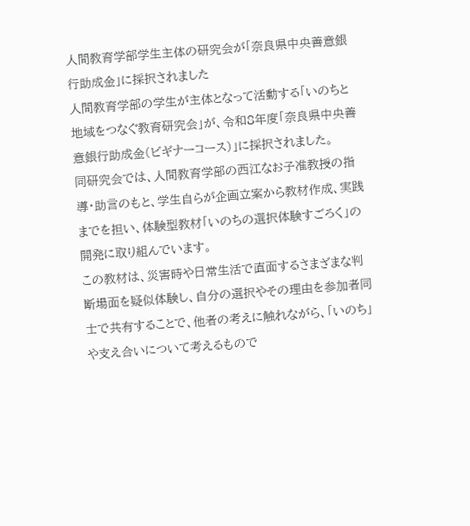人間教育学部学生主体の研究会が「奈良県中央善意銀行助成金」に採択されました
人間教育学部の学生が主体となって活動する「いのちと地域をつなぐ教育研究会」が、令和8年度「奈良県中央善意銀行助成金(ビギナーコース)」に採択されました。
同研究会では、人間教育学部の西江なお子准教授の指導・助言のもと、学生自らが企画立案から教材作成、実践までを担い、体験型教材「いのちの選択体験すごろく」の開発に取り組んでいます。
この教材は、災害時や日常生活で直面するさまざまな判断場面を疑似体験し、自分の選択やその理由を参加者同士で共有することで、他者の考えに触れながら、「いのち」や支え合いについて考えるもので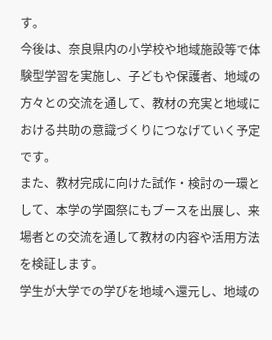す。
今後は、奈良県内の小学校や地域施設等で体験型学習を実施し、子どもや保護者、地域の方々との交流を通して、教材の充実と地域における共助の意識づくりにつなげていく予定です。
また、教材完成に向けた試作・検討の一環として、本学の学園祭にもブースを出展し、来場者との交流を通して教材の内容や活用方法を検証します。
学生が大学での学びを地域へ還元し、地域の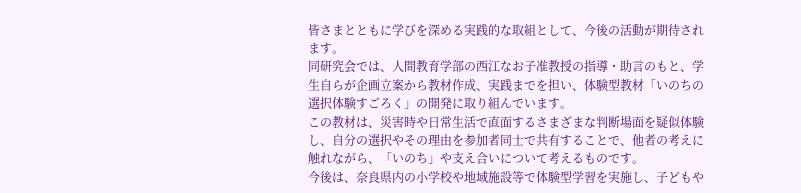皆さまとともに学びを深める実践的な取組として、今後の活動が期待されます。
同研究会では、人間教育学部の西江なお子准教授の指導・助言のもと、学生自らが企画立案から教材作成、実践までを担い、体験型教材「いのちの選択体験すごろく」の開発に取り組んでいます。
この教材は、災害時や日常生活で直面するさまざまな判断場面を疑似体験し、自分の選択やその理由を参加者同士で共有することで、他者の考えに触れながら、「いのち」や支え合いについて考えるものです。
今後は、奈良県内の小学校や地域施設等で体験型学習を実施し、子どもや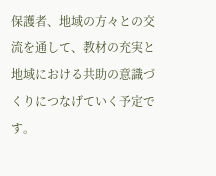保護者、地域の方々との交流を通して、教材の充実と地域における共助の意識づくりにつなげていく予定です。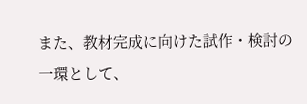また、教材完成に向けた試作・検討の一環として、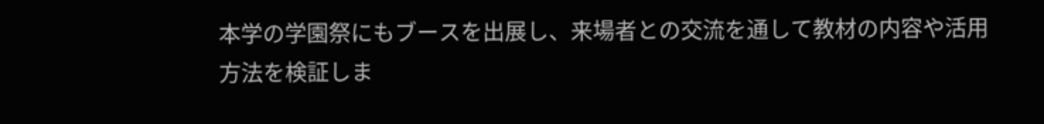本学の学園祭にもブースを出展し、来場者との交流を通して教材の内容や活用方法を検証しま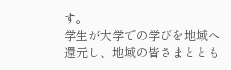す。
学生が大学での学びを地域へ還元し、地域の皆さまととも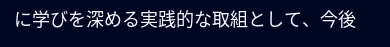に学びを深める実践的な取組として、今後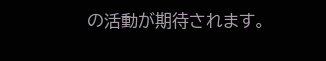の活動が期待されます。